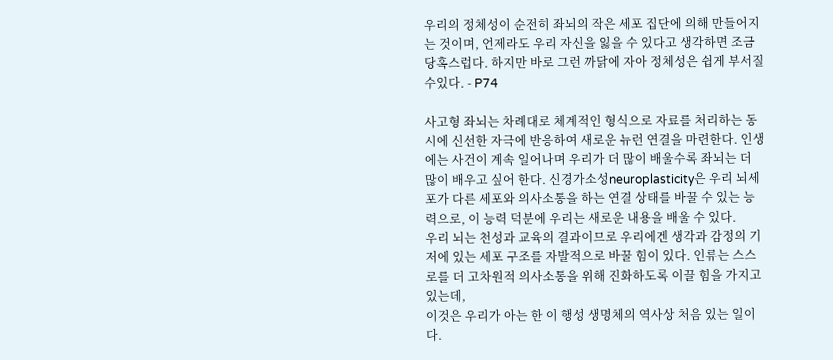우리의 정체성이 순전히 좌뇌의 작은 세포 집단에 의해 만들어지는 것이며, 언제라도 우리 자신을 잃을 수 있다고 생각하면 조금당혹스럽다. 하지만 바로 그런 까닭에 자아 정체성은 쉽게 부서질 수있다. - P74

사고형 좌뇌는 차례대로 체계적인 형식으로 자료를 처리하는 동시에 신선한 자극에 반응하여 새로운 뉴런 연결을 마련한다. 인생에는 사건이 계속 일어나며 우리가 더 많이 배울수록 좌뇌는 더 많이 배우고 싶어 한다. 신경가소성neuroplasticity은 우리 뇌세포가 다른 세포와 의사소통을 하는 연결 상태를 바꿀 수 있는 능력으로, 이 능력 덕분에 우리는 새로운 내용을 배울 수 있다.
우리 뇌는 천성과 교육의 결과이므로 우리에겐 생각과 감정의 기저에 있는 세포 구조를 자발적으로 바꿀 힘이 있다. 인류는 스스로를 더 고차원적 의사소통을 위해 진화하도록 이끌 힘을 가지고 있는데,
이것은 우리가 아는 한 이 행성 생명체의 역사상 처음 있는 일이다.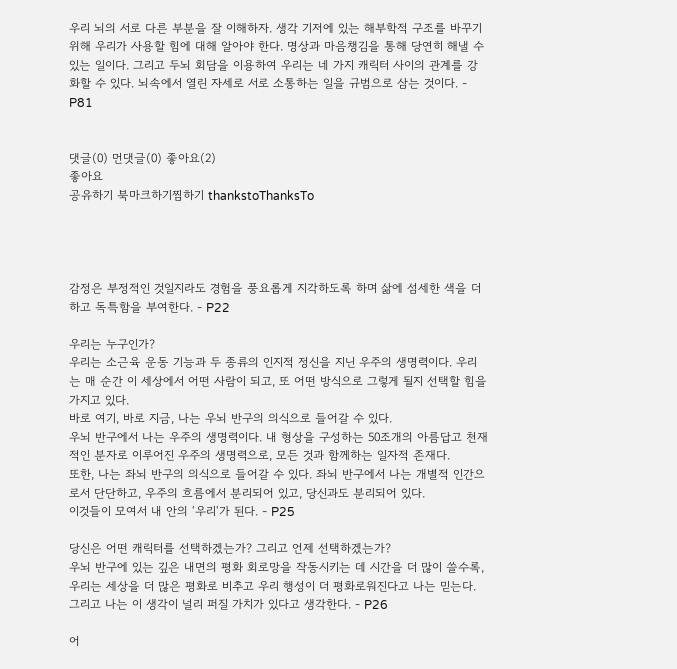우리 뇌의 서로 다른 부분을 잘 이해하자. 생각 기저에 있는 해부학적 구조를 바꾸기 위해 우리가 사용할 힘에 대해 알아야 한다. 명상과 마음챙김을 통해 당연히 해낼 수 있는 일이다. 그리고 두뇌 회담을 이용하여 우리는 네 가지 캐릭터 사이의 관계를 강화할 수 있다. 뇌속에서 열린 자세로 서로 소통하는 일을 규범으로 삼는 것이다. - P81


댓글(0) 먼댓글(0) 좋아요(2)
좋아요
공유하기 북마크하기찜하기 thankstoThanksTo




감정은 부정적인 것일지라도 경험을 풍요롭게 지각하도록 하며 삶에 섬세한 색을 더하고 독특함을 부여한다. - P22

우리는 누구인가?
우리는 소근육 운동 기능과 두 종류의 인지적 정신을 지닌 우주의 생명력이다. 우리는 매 순간 이 세상에서 어떤 사람이 되고, 또 어떤 방식으로 그렇게 될지 선택할 힘을 가지고 있다.
바로 여기, 바로 지금, 나는 우뇌 반구의 의식으로 들어갈 수 있다.
우뇌 반구에서 나는 우주의 생명력이다. 내 형상을 구성하는 50조개의 아름답고 천재적인 분자로 이루어진 우주의 생명력으로, 모든 것과 함께하는 일자적 존재다.
또한, 나는 좌뇌 반구의 의식으로 들어갈 수 있다. 좌뇌 반구에서 나는 개별적 인간으로서 단단하고, 우주의 흐름에서 분리되어 있고, 당신과도 분리되어 있다.
이것들이 모여서 내 안의 ‘우리‘가 된다. - P25

당신은 어떤 캐릭터를 선택하겠는가? 그리고 언제 선택하겠는가?
우뇌 반구에 있는 깊은 내면의 평화 회로망을 작동시키는 데 시간을 더 많이 쓸수록, 우리는 세상을 더 많은 평화로 비추고 우리 행성이 더 평화로워진다고 나는 믿는다.
그리고 나는 이 생각이 널리 퍼질 가치가 있다고 생각한다. - P26

어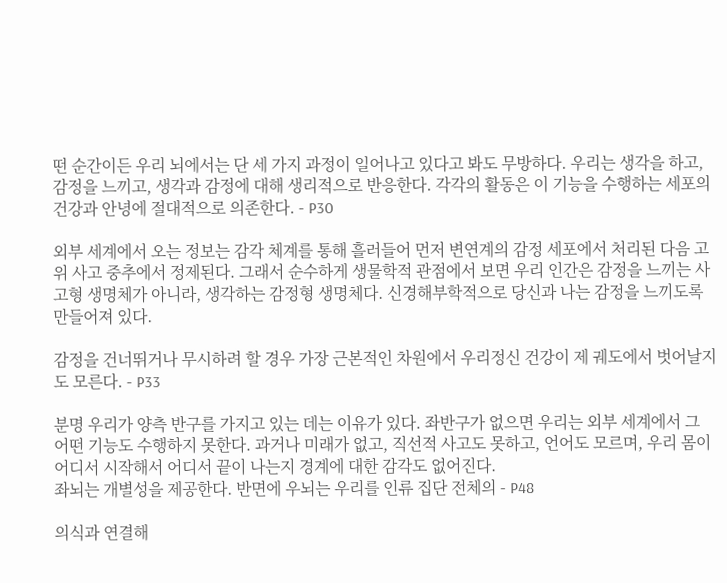떤 순간이든 우리 뇌에서는 단 세 가지 과정이 일어나고 있다고 봐도 무방하다. 우리는 생각을 하고, 감정을 느끼고, 생각과 감정에 대해 생리적으로 반응한다. 각각의 활동은 이 기능을 수행하는 세포의 건강과 안녕에 절대적으로 의존한다. - P30

외부 세계에서 오는 정보는 감각 체계를 통해 흘러들어 먼저 변연계의 감정 세포에서 처리된 다음 고위 사고 중추에서 정제된다. 그래서 순수하게 생물학적 관점에서 보면 우리 인간은 감정을 느끼는 사고형 생명체가 아니라, 생각하는 감정형 생명체다. 신경해부학적으로 당신과 나는 감정을 느끼도록 만들어져 있다.

감정을 건너뛰거나 무시하려 할 경우 가장 근본적인 차원에서 우리정신 건강이 제 궤도에서 벗어날지도 모른다. - P33

분명 우리가 양측 반구를 가지고 있는 데는 이유가 있다. 좌반구가 없으면 우리는 외부 세계에서 그 어떤 기능도 수행하지 못한다. 과거나 미래가 없고, 직선적 사고도 못하고, 언어도 모르며, 우리 몸이어디서 시작해서 어디서 끝이 나는지 경계에 대한 감각도 없어진다.
좌뇌는 개별성을 제공한다. 반면에 우뇌는 우리를 인류 집단 전체의 - P48

의식과 연결해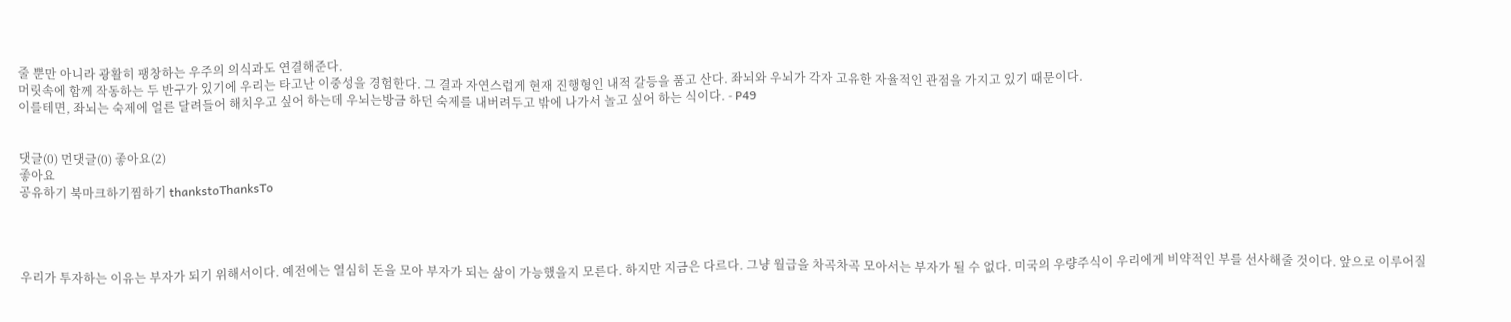줄 뿐만 아니라 광활히 팽창하는 우주의 의식과도 연결해준다.
머릿속에 함께 작동하는 두 반구가 있기에 우리는 타고난 이중성을 경험한다. 그 결과 자연스럽게 현재 진행형인 내적 갈등을 품고 산다. 좌뇌와 우뇌가 각자 고유한 자율적인 관점을 가지고 있기 때문이다.
이를테면, 좌뇌는 숙제에 얼른 달려들어 해치우고 싶어 하는데 우뇌는방금 하던 숙제를 내버려두고 밖에 나가서 놀고 싶어 하는 식이다. - P49


댓글(0) 먼댓글(0) 좋아요(2)
좋아요
공유하기 북마크하기찜하기 thankstoThanksTo




우리가 투자하는 이유는 부자가 되기 위해서이다. 예전에는 열심히 돈을 모아 부자가 되는 삶이 가능했을지 모른다. 하지만 지금은 다르다. 그냥 월급을 차곡차곡 모아서는 부자가 될 수 없다. 미국의 우량주식이 우리에게 비약적인 부를 선사해줄 것이다. 앞으로 이루어질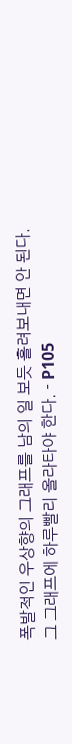폭발적인 우상향의 그래프를 남의 일 보듯 흘려보내면 안 된다. 그 그래프에 하루빨리 올라타야 한다. - P105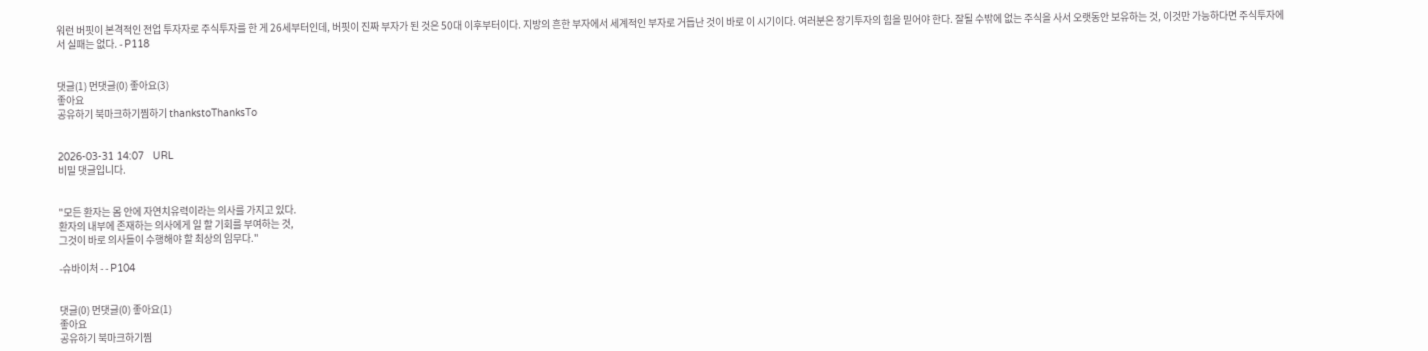워런 버핏이 본격적인 전업 투자자로 주식투자를 한 게 26세부터인데, 버핏이 진짜 부자가 된 것은 50대 이후부터이다. 지방의 흔한 부자에서 세계적인 부자로 거듭난 것이 바로 이 시기이다. 여러분은 장기투자의 힘을 믿어야 한다. 잘될 수밖에 없는 주식을 사서 오랫동안 보유하는 것, 이것만 가능하다면 주식투자에서 실패는 없다. - P118


댓글(1) 먼댓글(0) 좋아요(3)
좋아요
공유하기 북마크하기찜하기 thankstoThanksTo


2026-03-31 14:07   URL
비밀 댓글입니다.


"모든 환자는 몸 안에 자연치유력이라는 의사를 가지고 있다.
환자의 내부에 존재하는 의사에게 일 할 기회를 부여하는 것,
그것이 바로 의사들이 수행해야 할 최상의 임무다."

-슈바이처 - - P104


댓글(0) 먼댓글(0) 좋아요(1)
좋아요
공유하기 북마크하기찜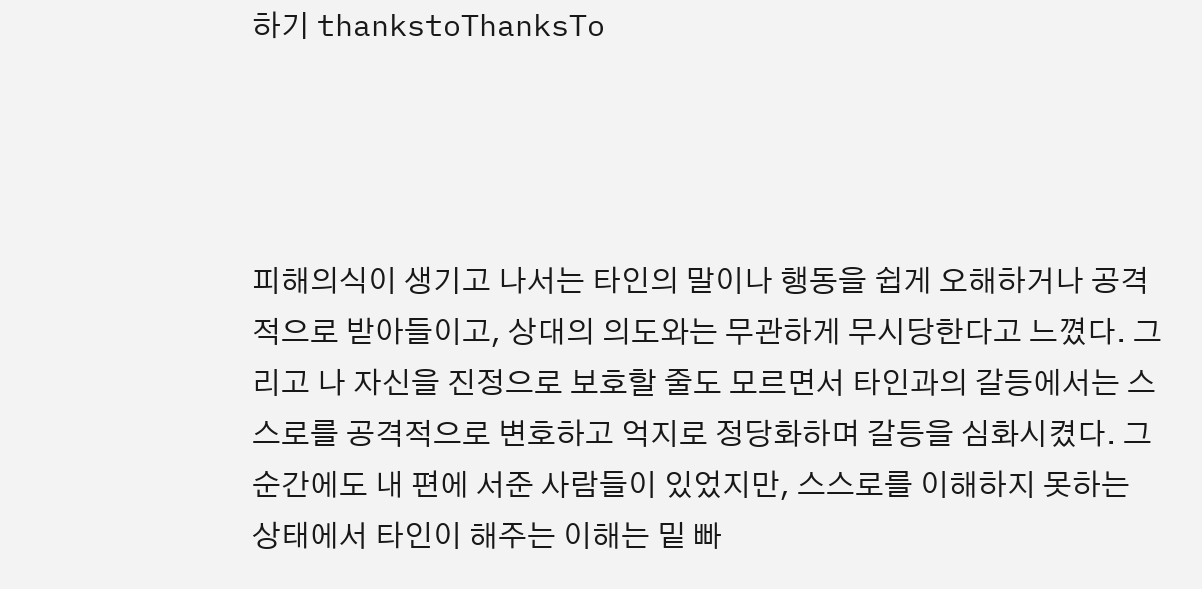하기 thankstoThanksTo




피해의식이 생기고 나서는 타인의 말이나 행동을 쉽게 오해하거나 공격적으로 받아들이고, 상대의 의도와는 무관하게 무시당한다고 느꼈다. 그리고 나 자신을 진정으로 보호할 줄도 모르면서 타인과의 갈등에서는 스스로를 공격적으로 변호하고 억지로 정당화하며 갈등을 심화시켰다. 그 순간에도 내 편에 서준 사람들이 있었지만, 스스로를 이해하지 못하는 상태에서 타인이 해주는 이해는 밑 빠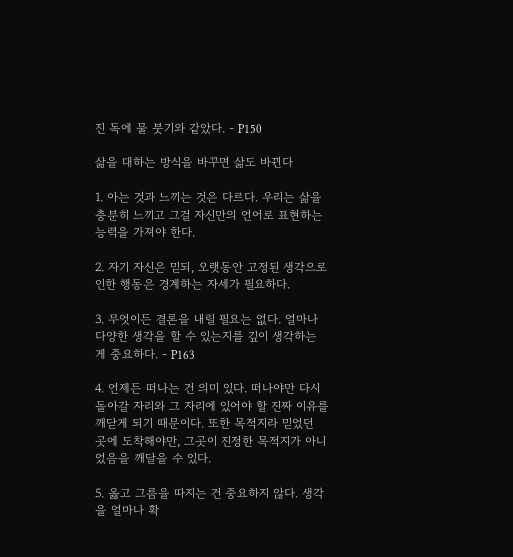진 독에 물 붓기와 같았다. - P150

삶을 대하는 방식을 바꾸면 삶도 바뀐다

1. 아는 것과 느끼는 것은 다르다. 우리는 삶을 충분히 느끼고 그걸 자신만의 언어로 표현하는 능력을 가져야 한다.

2. 자기 자신은 믿되, 오랫동안 고정된 생각으로 인한 행동은 경계하는 자세가 필요하다.

3. 무엇이든 결론을 내릴 필요는 없다. 얼마나 다양한 생각을 할 수 있는지를 깊이 생각하는 게 중요하다. - P163

4. 언제든 떠나는 건 의미 있다. 떠나야만 다시 돌아갈 자리와 그 자리에 있어야 할 진짜 이유를 깨닫게 되기 때문이다. 또한 목적지라 믿었던 곳에 도착해야만, 그곳이 진정한 목적지가 아니었음을 깨달을 수 있다.

5. 옳고 그름을 따지는 건 중요하지 않다. 생각을 얼마나 확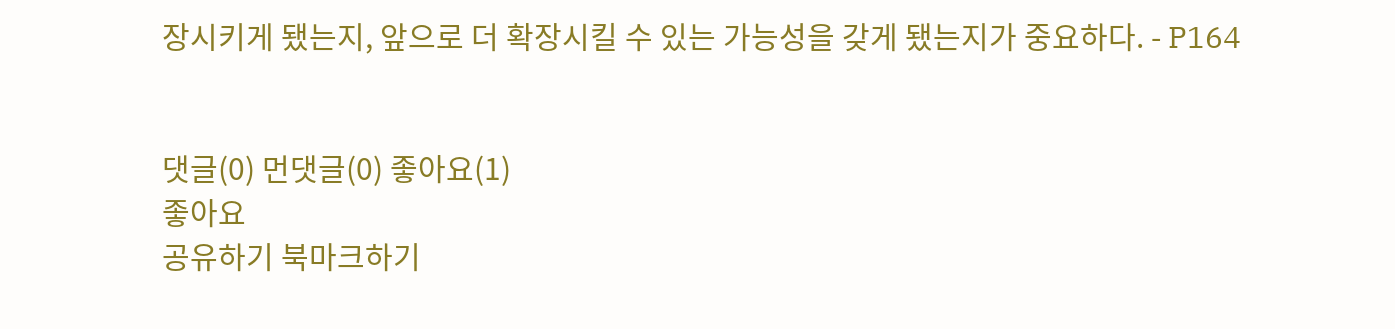장시키게 됐는지, 앞으로 더 확장시킬 수 있는 가능성을 갖게 됐는지가 중요하다. - P164


댓글(0) 먼댓글(0) 좋아요(1)
좋아요
공유하기 북마크하기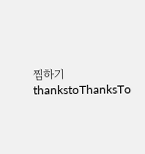찜하기 thankstoThanksTo